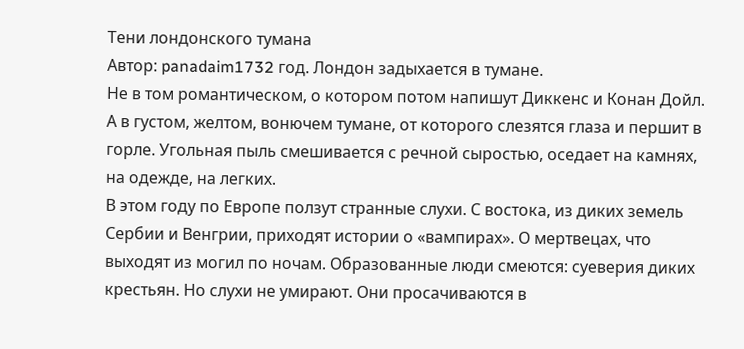Тени лондонского тумана
Автор: panadaim1732 год. Лондон задыхается в тумане.
Не в том романтическом, о котором потом напишут Диккенс и Конан Дойл. А в густом, желтом, вонючем тумане, от которого слезятся глаза и першит в горле. Угольная пыль смешивается с речной сыростью, оседает на камнях, на одежде, на легких.
В этом году по Европе ползут странные слухи. С востока, из диких земель Сербии и Венгрии, приходят истории о «вампирах». О мертвецах, что выходят из могил по ночам. Образованные люди смеются: суеверия диких крестьян. Но слухи не умирают. Они просачиваются в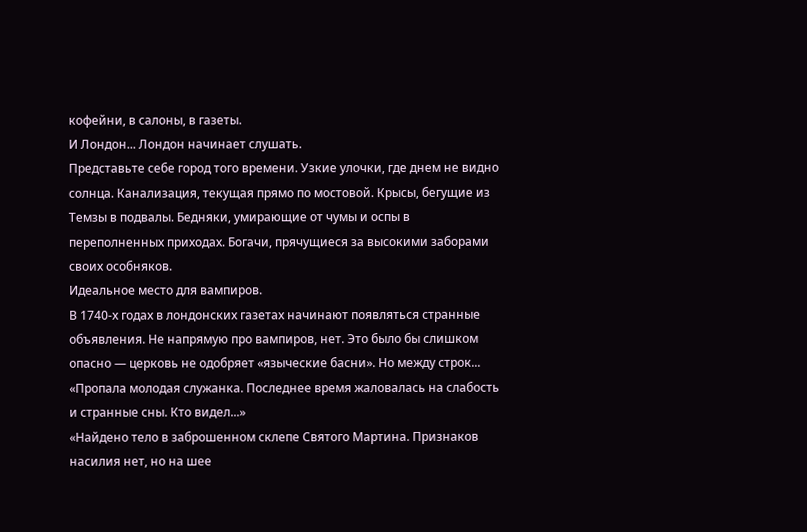кофейни, в салоны, в газеты.
И Лондон... Лондон начинает слушать.
Представьте себе город того времени. Узкие улочки, где днем не видно солнца. Канализация, текущая прямо по мостовой. Крысы, бегущие из Темзы в подвалы. Бедняки, умирающие от чумы и оспы в переполненных приходах. Богачи, прячущиеся за высокими заборами своих особняков.
Идеальное место для вампиров.
В 1740-х годах в лондонских газетах начинают появляться странные объявления. Не напрямую про вампиров, нет. Это было бы слишком опасно — церковь не одобряет «языческие басни». Но между строк...
«Пропала молодая служанка. Последнее время жаловалась на слабость и странные сны. Кто видел...»
«Найдено тело в заброшенном склепе Святого Мартина. Признаков насилия нет, но на шее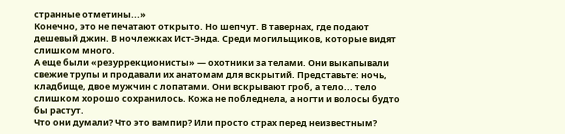странные отметины...»
Конечно, это не печатают открыто. Но шепчут. В тавернах, где подают дешевый джин. В ночлежках Ист-Энда. Среди могильщиков, которые видят слишком много.
А еще были «резуррекционисты» — охотники за телами. Они выкапывали свежие трупы и продавали их анатомам для вскрытий. Представьте: ночь, кладбище, двое мужчин с лопатами. Они вскрывают гроб, а тело... тело слишком хорошо сохранилось. Кожа не побледнела, а ногти и волосы будто бы растут.
Что они думали? Что это вампир? Или просто страх перед неизвестным?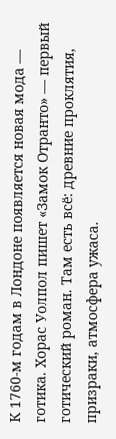К 1760-м годам в Лондоне появляется новая мода — готика. Хорас Уолпол пишет «Замок Отранто» — первый готический роман. Там есть всё: древние проклятия, призраки, атмосфера ужаса.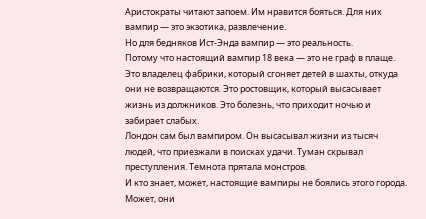Аристократы читают запоем. Им нравится бояться. Для них вампир — это экзотика, развлечение.
Но для бедняков Ист-Энда вампир — это реальность.
Потому что настоящий вампир 18 века — это не граф в плаще. Это владелец фабрики, который сгоняет детей в шахты, откуда они не возвращаются. Это ростовщик, который высасывает жизнь из должников. Это болезнь, что приходит ночью и забирает слабых.
Лондон сам был вампиром. Он высасывал жизни из тысяч людей, что приезжали в поисках удачи. Туман скрывал преступления. Темнота прятала монстров.
И кто знает, может, настоящие вампиры не боялись этого города. Может, они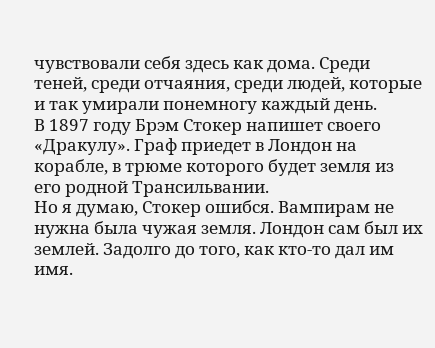чувствовали себя здесь как дома. Среди теней, среди отчаяния, среди людей, которые и так умирали понемногу каждый день.
В 1897 году Брэм Стокер напишет своего «Дракулу». Граф приедет в Лондон на корабле, в трюме которого будет земля из его родной Трансильвании.
Но я думаю, Стокер ошибся. Вампирам не нужна была чужая земля. Лондон сам был их землей. Задолго до того, как кто-то дал им имя.